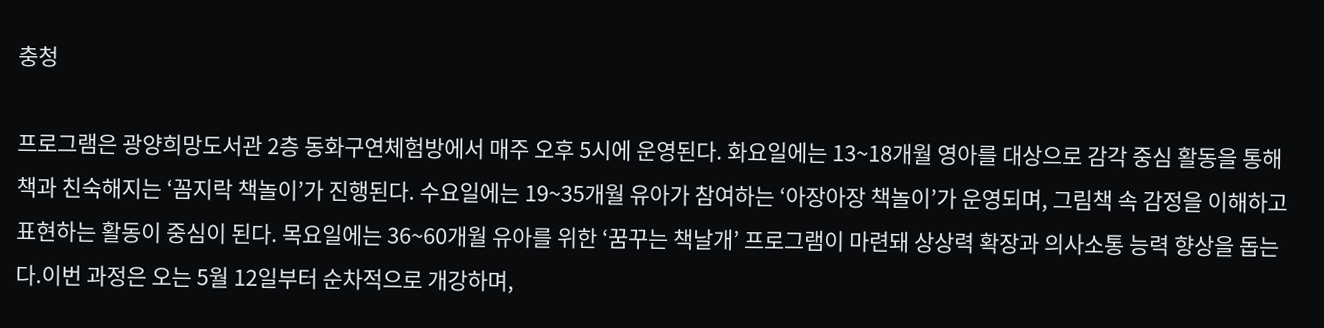충청

프로그램은 광양희망도서관 2층 동화구연체험방에서 매주 오후 5시에 운영된다. 화요일에는 13~18개월 영아를 대상으로 감각 중심 활동을 통해 책과 친숙해지는 ‘꼼지락 책놀이’가 진행된다. 수요일에는 19~35개월 유아가 참여하는 ‘아장아장 책놀이’가 운영되며, 그림책 속 감정을 이해하고 표현하는 활동이 중심이 된다. 목요일에는 36~60개월 유아를 위한 ‘꿈꾸는 책날개’ 프로그램이 마련돼 상상력 확장과 의사소통 능력 향상을 돕는다.이번 과정은 오는 5월 12일부터 순차적으로 개강하며,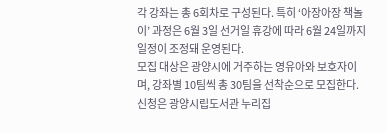각 강좌는 총 6회차로 구성된다. 특히 ‘아장아장 책놀이’ 과정은 6월 3일 선거일 휴강에 따라 6월 24일까지 일정이 조정돼 운영된다.
모집 대상은 광양시에 거주하는 영유아와 보호자이며, 강좌별 10팀씩 총 30팀을 선착순으로 모집한다. 신청은 광양시립도서관 누리집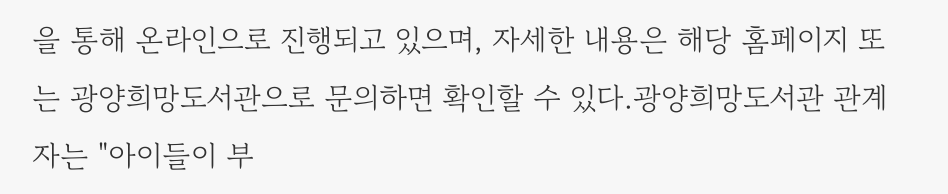을 통해 온라인으로 진행되고 있으며, 자세한 내용은 해당 홈페이지 또는 광양희망도서관으로 문의하면 확인할 수 있다.광양희망도서관 관계자는 "아이들이 부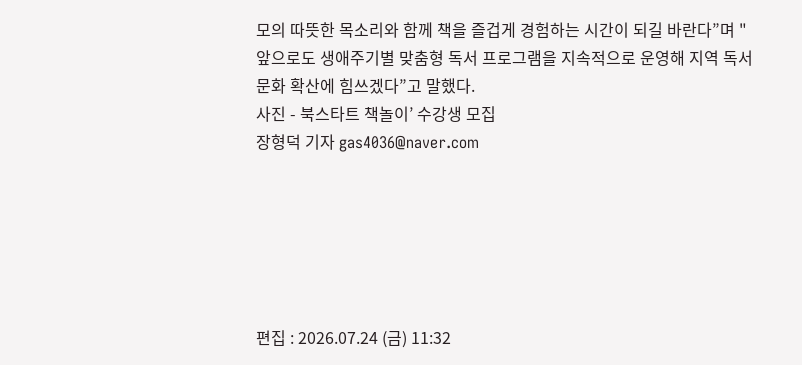모의 따뜻한 목소리와 함께 책을 즐겁게 경험하는 시간이 되길 바란다”며 "앞으로도 생애주기별 맞춤형 독서 프로그램을 지속적으로 운영해 지역 독서문화 확산에 힘쓰겠다”고 말했다.
사진 - 북스타트 책놀이’ 수강생 모집
장형덕 기자 gas4036@naver.com






편집 : 2026.07.24 (금) 11:32